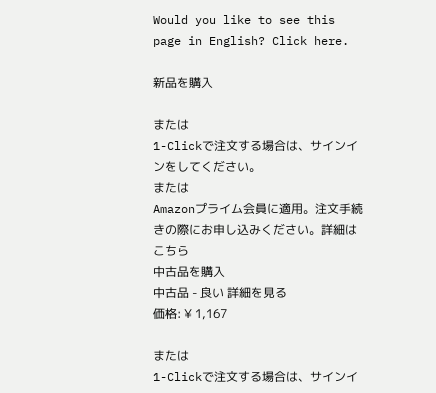Would you like to see this page in English? Click here.

新品を購入

または
1-Clickで注文する場合は、サインインをしてください。
または
Amazonプライム会員に適用。注文手続きの際にお申し込みください。詳細はこちら
中古品を購入
中古品 - 良い 詳細を見る
価格: ¥ 1,167

または
1-Clickで注文する場合は、サインイ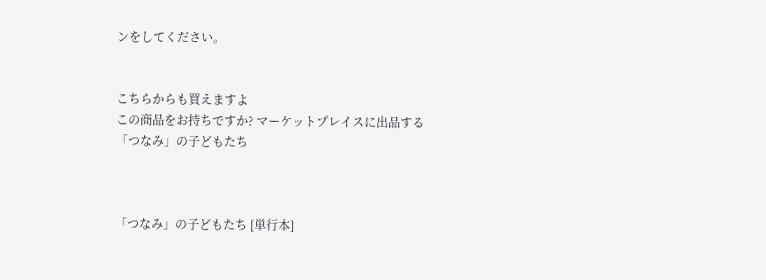ンをしてください。


こちらからも買えますよ
この商品をお持ちですか? マーケットプレイスに出品する
「つなみ」の子どもたち



「つなみ」の子どもたち [単行本]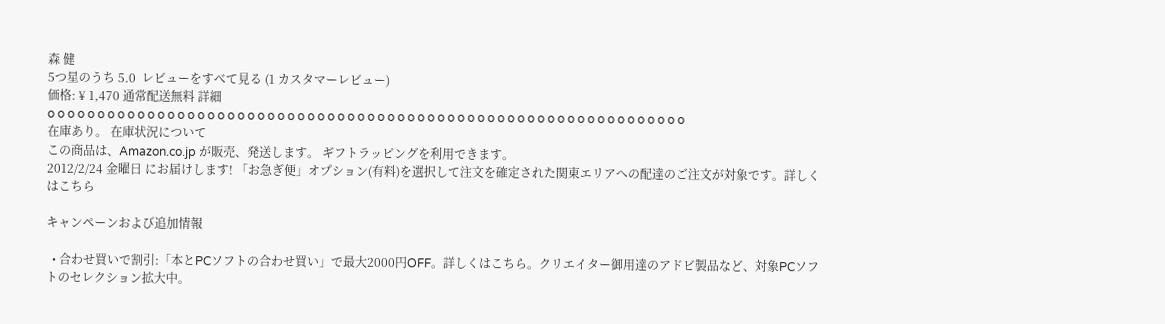森 健
5つ星のうち 5.0  レビューをすべて見る (1 カスタマーレビュー)
価格: ¥ 1,470 通常配送無料 詳細
o o o o o o o o o o o o o o o o o o o o o o o o o o o o o o o o o o o o o o o o o o o o o o o o o o o o o o o o o o o o o o o o
在庫あり。 在庫状況について
この商品は、Amazon.co.jp が販売、発送します。 ギフトラッピングを利用できます。
2012/2/24 金曜日 にお届けします! 「お急ぎ便」オプション(有料)を選択して注文を確定された関東エリアへの配達のご注文が対象です。詳しくはこちら

キャンペーンおよび追加情報

  • 合わせ買いで割引:「本とPCソフトの合わせ買い」で最大2000円OFF。詳しくはこちら。クリエイター御用達のアドビ製品など、対象PCソフトのセレクション拡大中。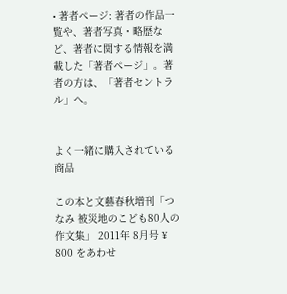• 著者ページ: 著者の作品一覧や、著者写真・略歴など、著者に関する情報を満載した「著者ページ」。著者の方は、「著者セントラル」へ。


よく一緒に購入されている商品

この本と文藝春秋増刊「つなみ 被災地のこども80人の作文集」 2011年 8月号 ¥ 800 をあわせ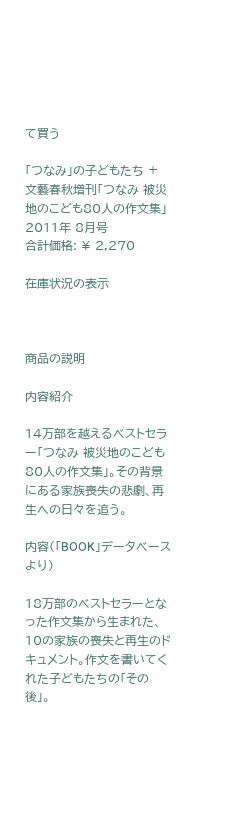て買う

「つなみ」の子どもたち + 文藝春秋増刊「つなみ 被災地のこども80人の作文集」 2011年 8月号
合計価格: ¥ 2,270

在庫状況の表示



商品の説明

内容紹介

14万部を越えるベストセラー「つなみ 被災地のこども80人の作文集」。その背景にある家族喪失の悲劇、再生への日々を追う。

内容(「BOOK」データベースより)

18万部のベストセラーとなった作文集から生まれた、10の家族の喪失と再生のドキュメント。作文を書いてくれた子どもたちの「その後」。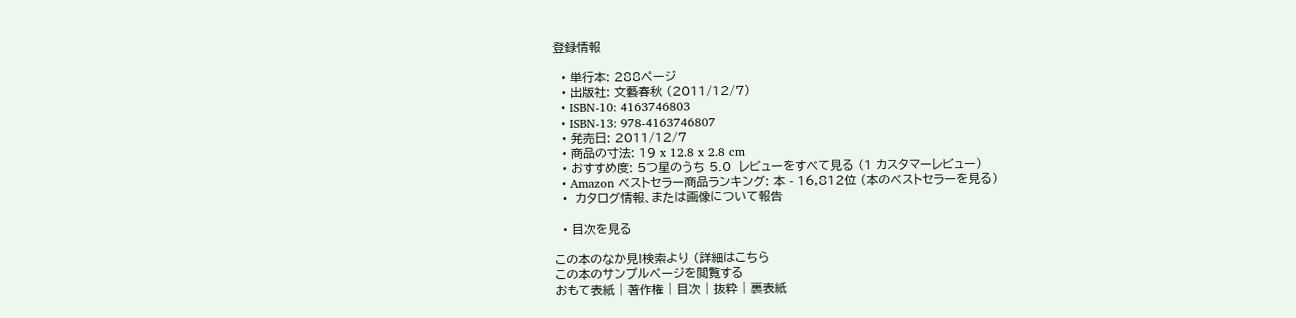登録情報

  • 単行本: 288ページ
  • 出版社: 文藝春秋 (2011/12/7)
  • ISBN-10: 4163746803
  • ISBN-13: 978-4163746807
  • 発売日: 2011/12/7
  • 商品の寸法: 19 x 12.8 x 2.8 cm
  • おすすめ度: 5つ星のうち 5.0  レビューをすべて見る (1 カスタマーレビュー)
  • Amazon ベストセラー商品ランキング: 本 - 16,812位 (本のベストセラーを見る)
  •  カタログ情報、または画像について報告

  • 目次を見る

この本のなか見!検索より (詳細はこちら
この本のサンプルページを閲覧する
おもて表紙 | 著作権 | 目次 | 抜粋 | 裏表紙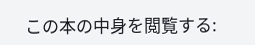この本の中身を閲覧する: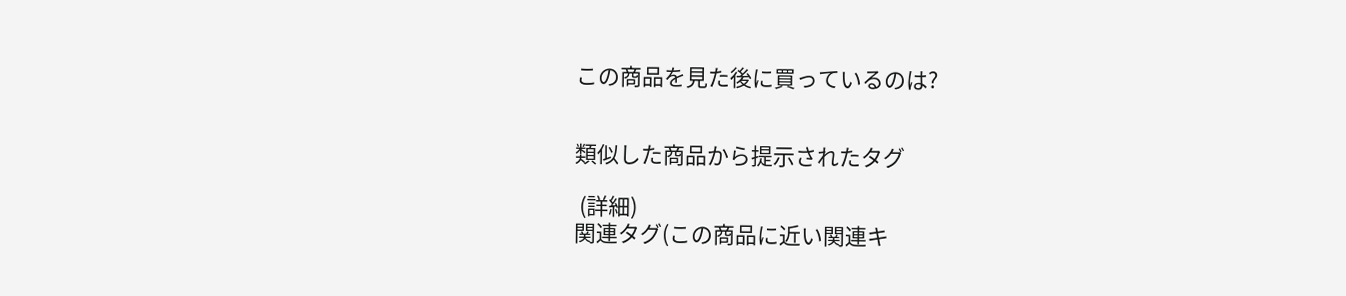この商品を見た後に買っているのは?


類似した商品から提示されたタグ

 (詳細)
関連タグ(この商品に近い関連キ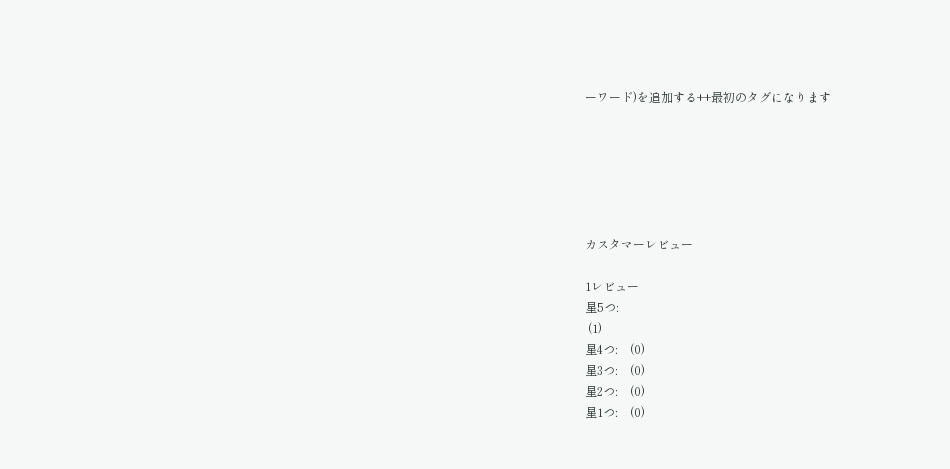ーワード)を追加する++最初のタグになります






カスタマーレビュー

1レビュー
星5つ:
 (1)
星4つ:    (0)
星3つ:    (0)
星2つ:    (0)
星1つ:    (0)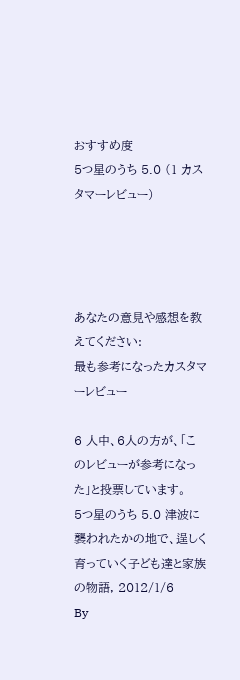おすすめ度
5つ星のうち 5.0 (1 カスタマーレビュー)




あなたの意見や感想を教えてください:
最も参考になったカスタマーレビュー

6 人中、6人の方が、「このレビューが参考になった」と投票しています。
5つ星のうち 5.0 津波に襲われたかの地で、逞しく育っていく子ども達と家族の物語, 2012/1/6
By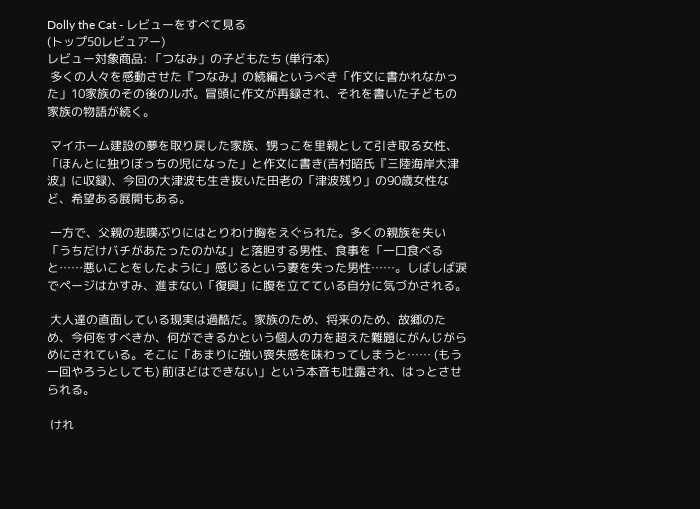Dolly the Cat - レビューをすべて見る
(トップ50レビュアー)
レビュー対象商品: 「つなみ」の子どもたち (単行本)
 多くの人々を感動させた『つなみ』の続編というべき「作文に書かれなかった」10家族のその後のルポ。冒頭に作文が再録され、それを書いた子どもの家族の物語が続く。

 マイホーム建設の夢を取り戻した家族、甥っこを里親として引き取る女性、「ほんとに独りぼっちの児になった」と作文に書き(吉村昭氏『三陸海岸大津波』に収録)、今回の大津波も生き抜いた田老の「津波残り」の90歳女性など、希望ある展開もある。

 一方で、父親の悲嘆ぶりにはとりわけ胸をえぐられた。多くの親族を失い「うちだけバチがあたったのかな」と落胆する男性、食事を「一口食べると……悪いことをしたように」感じるという妻を失った男性……。しばしば涙でページはかすみ、進まない「復興」に腹を立てている自分に気づかされる。

 大人達の直面している現実は過酷だ。家族のため、将来のため、故郷のため、今何をすべきか、何ができるかという個人の力を超えた難題にがんじがらめにされている。そこに「あまりに強い喪失感を味わってしまうと…… (もう一回やろうとしても) 前ほどはできない」という本音も吐露され、はっとさせられる。

 けれ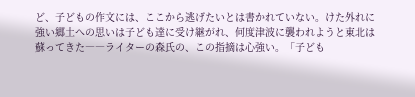ど、子どもの作文には、ここから逃げたいとは書かれていない。けた外れに強い郷土への思いは子ども達に受け継がれ、何度津波に襲われようと東北は蘇ってきた――ライターの森氏の、この指摘は心強い。「子ども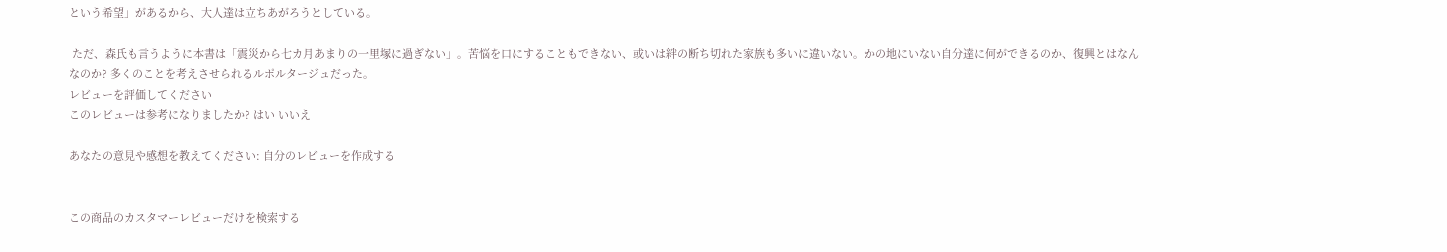という希望」があるから、大人達は立ちあがろうとしている。

 ただ、森氏も言うように本書は「震災から七カ月あまりの一里塚に過ぎない」。苦悩を口にすることもできない、或いは絆の断ち切れた家族も多いに違いない。かの地にいない自分達に何ができるのか、復興とはなんなのか? 多くのことを考えさせられるルポルタージュだった。
レビューを評価してください
このレビューは参考になりましたか? はい いいえ

あなたの意見や感想を教えてください: 自分のレビューを作成する


この商品のカスタマーレビューだけを検索する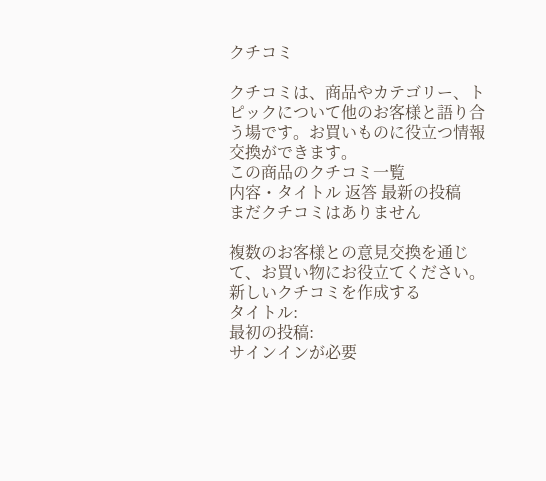クチコミ

クチコミは、商品やカテゴリー、トピックについて他のお客様と語り合う場です。お買いものに役立つ情報交換ができます。
この商品のクチコミ一覧
内容・タイトル 返答 最新の投稿
まだクチコミはありません

複数のお客様との意見交換を通じて、お買い物にお役立てください。
新しいクチコミを作成する
タイトル:
最初の投稿:
サインインが必要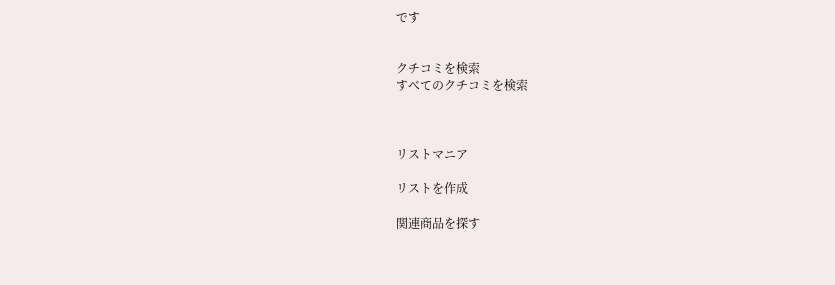です


クチコミを検索
すべてのクチコミを検索



リストマニア

リストを作成

関連商品を探す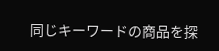同じキーワードの商品を探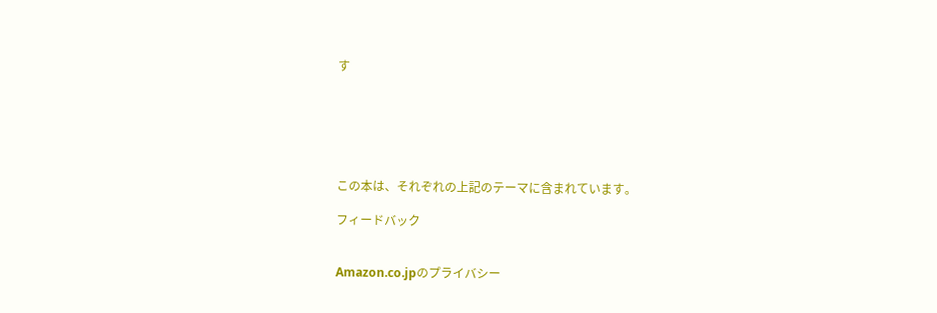す






この本は、それぞれの上記のテーマに含まれています。

フィードバック


Amazon.co.jpのプライバシー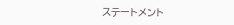ステートメント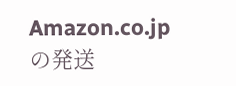Amazon.co.jpの発送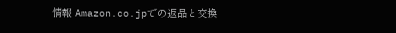情報 Amazon.co.jpでの返品と交換